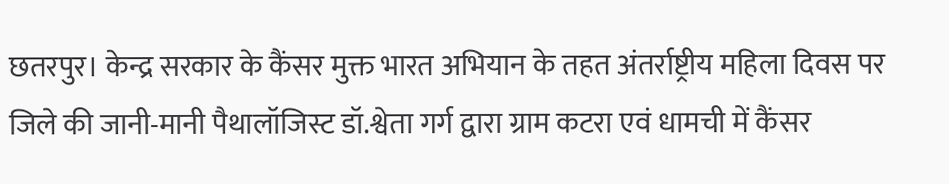छतरपुर। केन्द्र सरकार के कैंसर मुक्त भारत अभियान के तहत अंतर्राष्ट्रीय महिला दिवस पर जिले की जानी-मानी पैथालॉजिस्ट डॉ.श्वेता गर्ग द्वारा ग्राम कटरा एवं धामची में कैंसर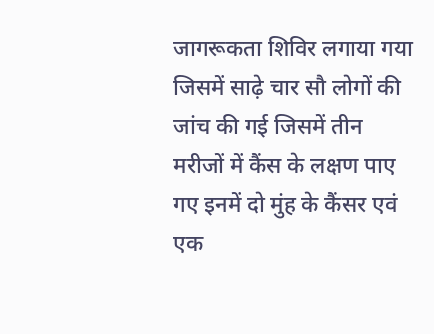जागरूकता शिविर लगाया गया जिसमें साढ़े चार सौ लोगों की जांच की गई जिसमें तीन मरीजों में कैंस के लक्षण पाए गए इनमें दो मुंह के कैंसर एवं एक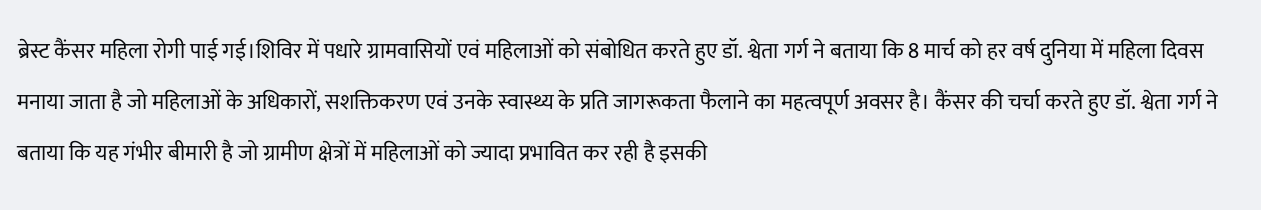ब्रेस्ट कैंसर महिला रोगी पाई गई।शिविर में पधारे ग्रामवासियों एवं महिलाओं को संबोधित करते हुए डॉ. श्वेता गर्ग ने बताया कि 8 मार्च को हर वर्ष दुनिया में महिला दिवस मनाया जाता है जो महिलाओं के अधिकारों, सशक्तिकरण एवं उनके स्वास्थ्य के प्रति जागरूकता फैलाने का महत्वपूर्ण अवसर है। कैंसर की चर्चा करते हुए डॉ. श्वेता गर्ग ने बताया कि यह गंभीर बीमारी है जो ग्रामीण क्षेत्रों में महिलाओं को ज्यादा प्रभावित कर रही है इसकी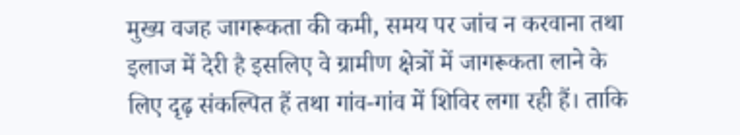मुख्य वजह जागरूकता की कमी, समय पर जांच न करवाना तथा इलाज में देरी है इसलिए वे ग्रामीण क्षेत्रों में जागरूकता लाने के लिए दृढ़ संकल्पित हैं तथा गांव-गांव में शिविर लगा रही हैं। ताकि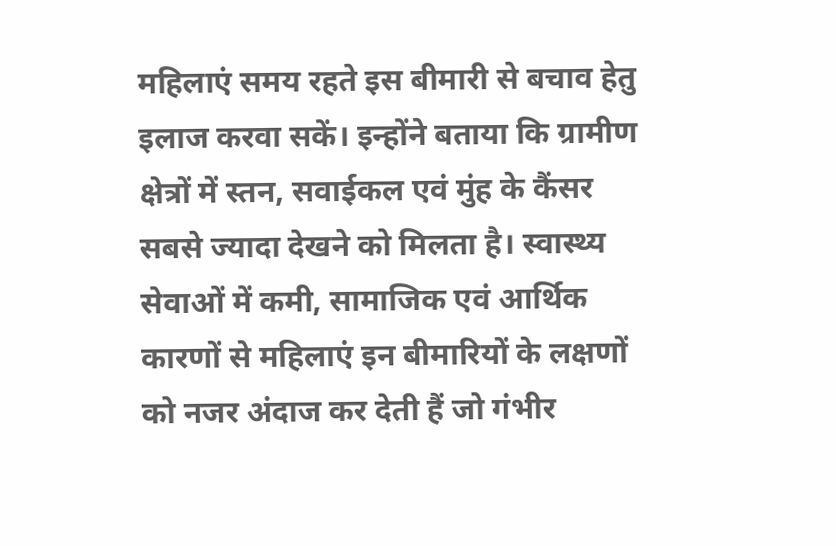महिलाएं समय रहते इस बीमारी से बचाव हेतु इलाज करवा सकें। इन्होंने बताया कि ग्रामीण क्षेत्रों में स्तन, सवाईकल एवं मुंह के कैंसर सबसे ज्यादा देखने को मिलता है। स्वास्थ्य सेवाओं में कमी, सामाजिक एवं आर्थिक कारणों से महिलाएं इन बीमारियों के लक्षणों को नजर अंदाज कर देती हैं जो गंभीर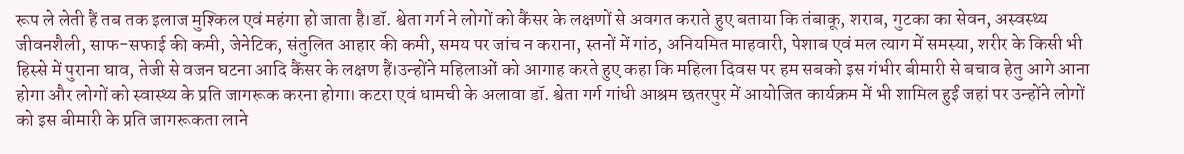रूप ले लेती हैं तब तक इलाज मुश्किल एवं महंगा हो जाता है।डॉ. श्वेता गर्ग ने लोगों को कैंसर के लक्षणों से अवगत कराते हुए बताया कि तंबाकू, शराब, गुटका का सेवन, अस्वस्थ्य जीवनशैली, साफ-सफाई की कमी, जेनेटिक, संतुलित आहार की कमी, समय पर जांच न कराना, स्तनों में गांठ, अनियमित माहवारी, पेशाब एवं मल त्याग में समस्या, शरीर के किसी भी हिस्से में पुराना घाव, तेजी से वजन घटना आदि कैंसर के लक्षण हैं।उन्होंने महिलाओं को आगाह करते हुए कहा कि महिला दिवस पर हम सबको इस गंभीर बीमारी से बचाव हेतु आगे आना होगा और लोगों को स्वास्थ्य के प्रति जागरूक करना होगा। कटरा एवं धामची के अलावा डॉ. श्वेता गर्ग गांधी आश्रम छतरपुर में आयोजित कार्यक्रम में भी शामिल हुईं जहां पर उन्होंने लोगों को इस बीमारी के प्रति जागरूकता लाने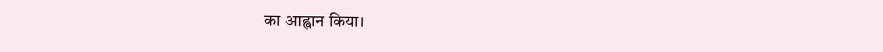का आह्वान किया।